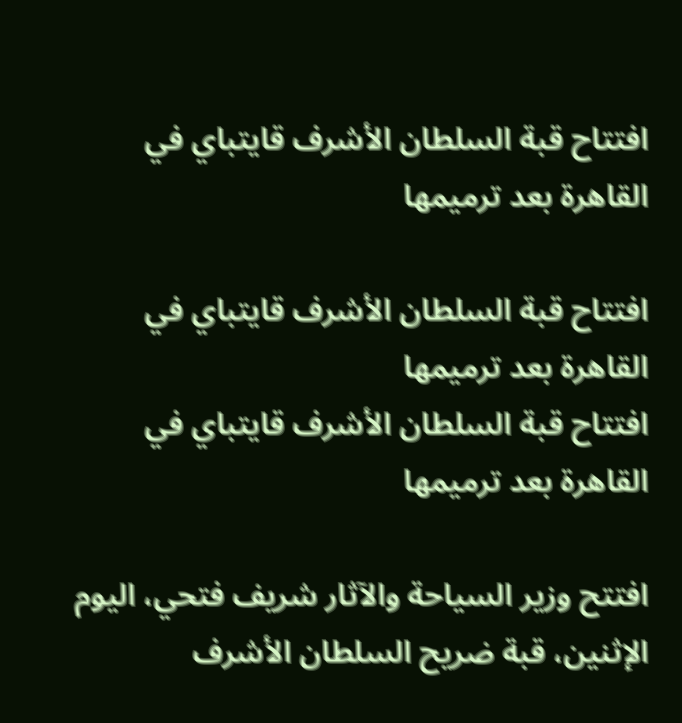افتتاح قبة السلطان الأشرف قايتباي في القاهرة بعد ترميمها

افتتاح قبة السلطان الأشرف قايتباي في القاهرة بعد ترميمها
افتتاح قبة السلطان الأشرف قايتباي في القاهرة بعد ترميمها

افتتح وزير السياحة والآثار شريف فتحي، اليوم الإثنين، قبة ضريح السلطان الأشرف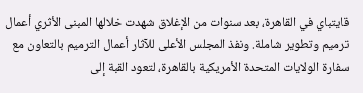قايتباي في القاهرة، بعد سنوات من الإغلاق شهدت خلالها المبنى الأثري أعمال ترميم وتطوير شاملة. ونفذ المجلس الأعلى للآثار أعمال الترميم بالتعاون مع سفارة الولايات المتحدة الأمريكية بالقاهرة، لتعود القبة إلى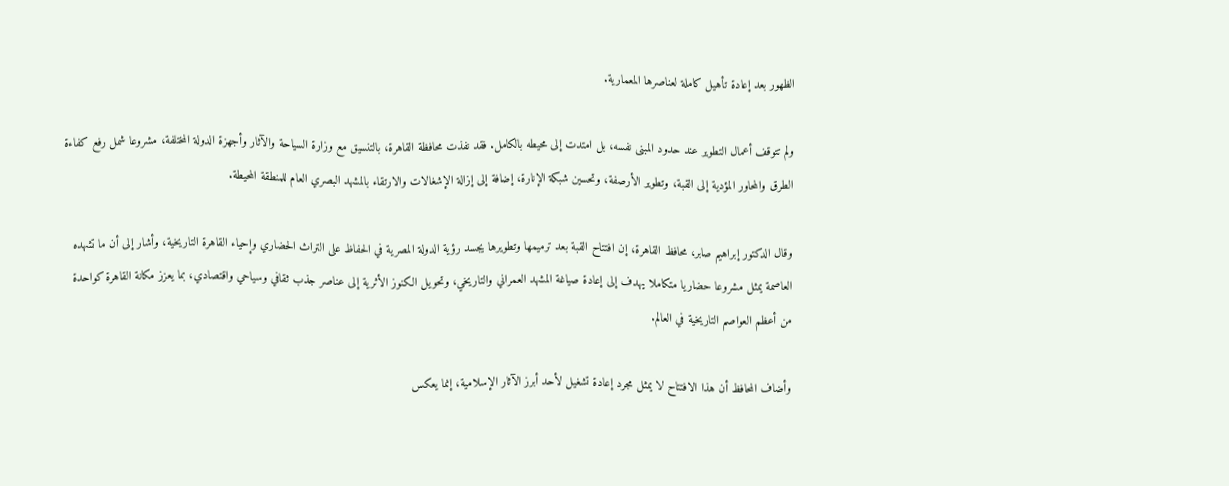الظهور بعد إعادة تأهيل كاملة لعناصرها المعمارية.

ولم تتوقف أعمال التطوير عند حدود المبنى نفسه، بل امتدت إلى محيطه بالكامل. فقد نفذت محافظة القاهرة، بالتنسيق مع وزارة السياحة والآثار وأجهزة الدولة المختلفة، مشروعا شمل رفع كفاءة الطرق والمحاور المؤدية إلى القبة، وتطوير الأرصفة، وتحسين شبكة الإنارة، إضافة إلى إزالة الإشغالات والارتقاء بالمشهد البصري العام للمنطقة المحيطة.

وقال الدكتور إبراهيم صابر، محافظ القاهرة، إن افتتاح القبة بعد ترميمها وتطويرها يجسد رؤية الدولة المصرية في الحفاظ على التراث الحضاري وإحياء القاهرة التاريخية، وأشار إلى أن ما تشهده العاصمة يمثل مشروعا حضاريا متكاملا يهدف إلى إعادة صياغة المشهد العمراني والتاريخي، وتحويل الكنوز الأثرية إلى عناصر جذب ثقافي وسياحي واقتصادي، بما يعزز مكانة القاهرة كواحدة من أعظم العواصم التاريخية في العالم.

وأضاف المحافظ أن هذا الافتتاح لا يمثل مجرد إعادة تشغيل لأحد أبرز الآثار الإسلامية، إنما يعكس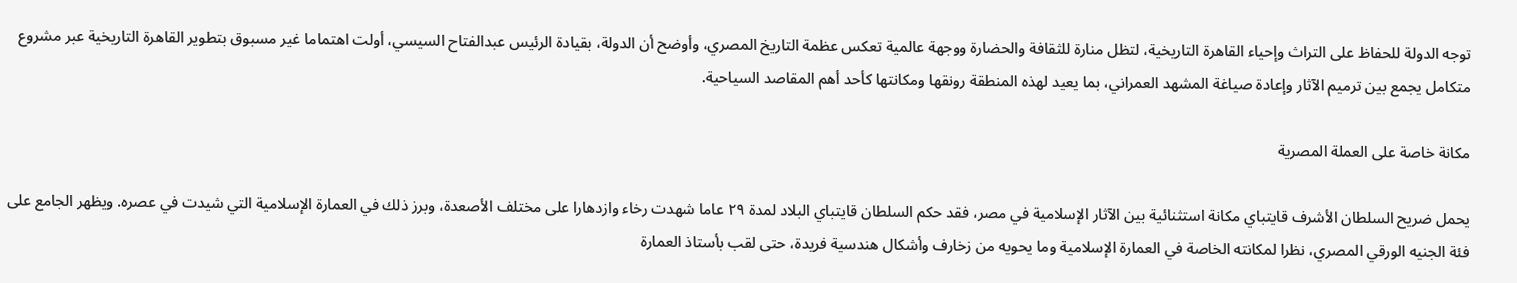توجه الدولة للحفاظ على التراث وإحياء القاهرة التاريخية، لتظل منارة للثقافة والحضارة ووجهة عالمية تعكس عظمة التاريخ المصري، وأوضح أن الدولة، بقيادة الرئيس عبدالفتاح السيسي، أولت اهتماما غير مسبوق بتطوير القاهرة التاريخية عبر مشروع متكامل يجمع بين ترميم الآثار وإعادة صياغة المشهد العمراني، بما يعيد لهذه المنطقة رونقها ومكانتها كأحد أهم المقاصد السياحية.

مكانة خاصة على العملة المصرية

يحمل ضريح السلطان الأشرف قايتباي مكانة استثنائية بين الآثار الإسلامية في مصر، فقد حكم السلطان قايتباي البلاد لمدة ٢٩ عاما شهدت رخاء وازدهارا على مختلف الأصعدة، وبرز ذلك في العمارة الإسلامية التي شيدت في عصره. ويظهر الجامع على فئة الجنيه الورقي المصري، نظرا لمكانته الخاصة في العمارة الإسلامية وما يحويه من زخارف وأشكال هندسية فريدة، حتى لقب بأستاذ العمارة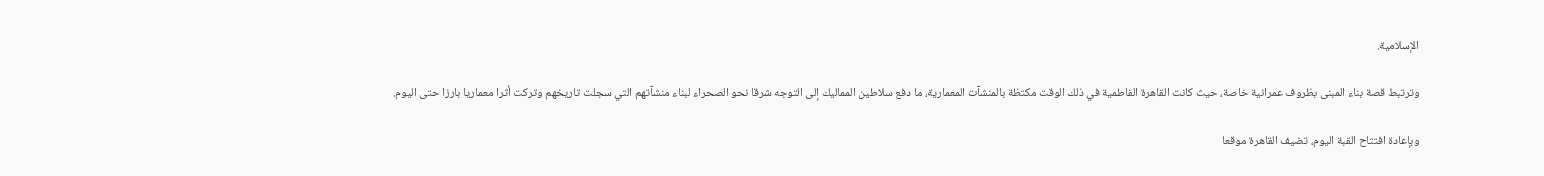الإسلامية.

وترتبط قصة بناء المبنى بظروف عمرانية خاصة، حيث كانت القاهرة الفاطمية في ذلك الوقت مكتظة بالمنشآت المعمارية، ما دفع سلاطين المماليك إلى التوجه شرقا نحو الصحراء لبناء منشآتهم التي سجلت تاريخهم وتركت أثرا معماريا بارزا حتى اليوم.

وبإعادة افتتاح القبة اليوم، تضيف القاهرة موقعا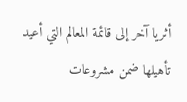أثريا آخر إلى قائمة المعالم التي أعيد تأهيلها ضمن مشروعات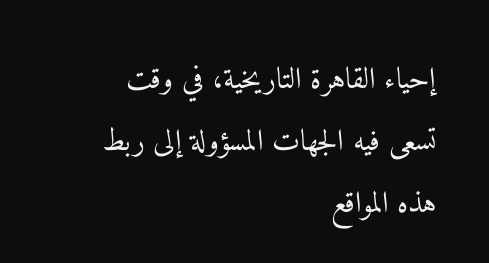إحياء القاهرة التاريخية، في وقت تسعى فيه الجهات المسؤولة إلى ربط هذه المواقع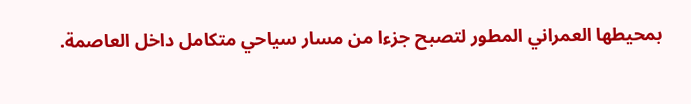بمحيطها العمراني المطور لتصبح جزءا من مسار سياحي متكامل داخل العاصمة.